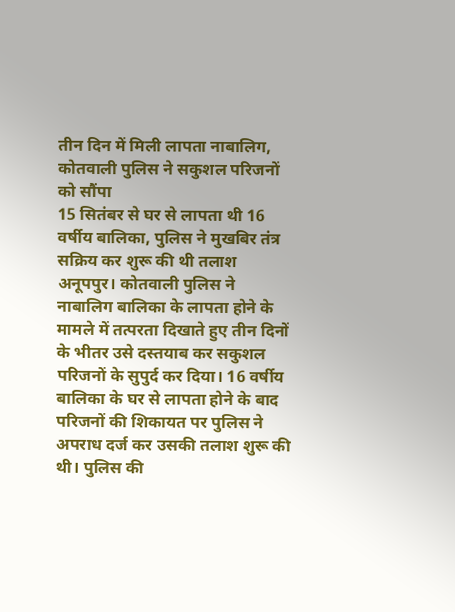तीन दिन में मिली लापता नाबालिग, कोतवाली पुलिस ने सकुशल परिजनों को सौंपा
15 सितंबर से घर से लापता थी 16 वर्षीय बालिका, पुलिस ने मुखबिर तंत्र सक्रिय कर शुरू की थी तलाश
अनूपपुर। कोतवाली पुलिस ने नाबालिग बालिका के लापता होने के मामले में तत्परता दिखाते हुए तीन दिनों के भीतर उसे दस्तयाब कर सकुशल परिजनों के सुपुर्द कर दिया। 16 वर्षीय बालिका के घर से लापता होने के बाद परिजनों की शिकायत पर पुलिस ने अपराध दर्ज कर उसकी तलाश शुरू की थी। पुलिस की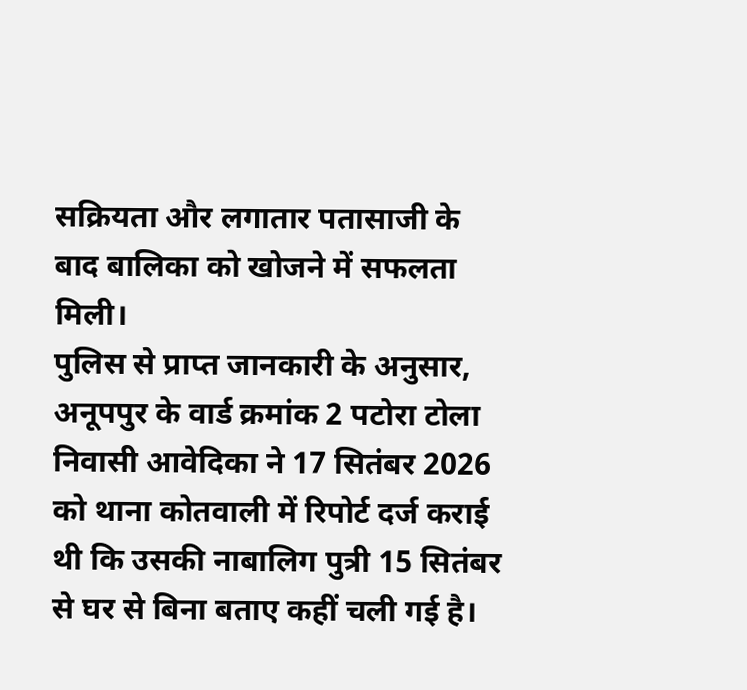सक्रियता और लगातार पतासाजी के बाद बालिका को खोजने में सफलता मिली।
पुलिस से प्राप्त जानकारी के अनुसार, अनूपपुर के वार्ड क्रमांक 2 पटोरा टोला निवासी आवेदिका ने 17 सितंबर 2026 को थाना कोतवाली में रिपोर्ट दर्ज कराई थी कि उसकी नाबालिग पुत्री 15 सितंबर से घर से बिना बताए कहीं चली गई है।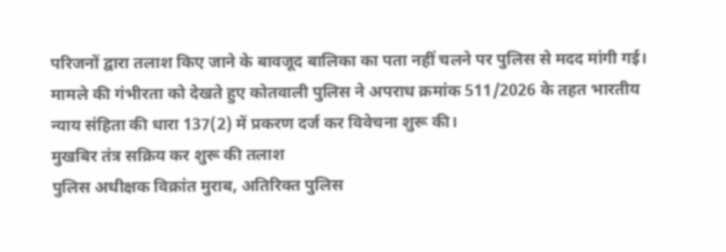परिजनों द्वारा तलाश किए जाने के बावजूद बालिका का पता नहीं चलने पर पुलिस से मदद मांगी गई।
मामले की गंभीरता को देखते हुए कोतवाली पुलिस ने अपराध क्रमांक 511/2026 के तहत भारतीय न्याय संहिता की धारा 137(2) में प्रकरण दर्ज कर विवेचना शुरू की।
मुखबिर तंत्र सक्रिय कर शुरू की तलाश
पुलिस अधीक्षक विक्रांत मुराब, अतिरिक्त पुलिस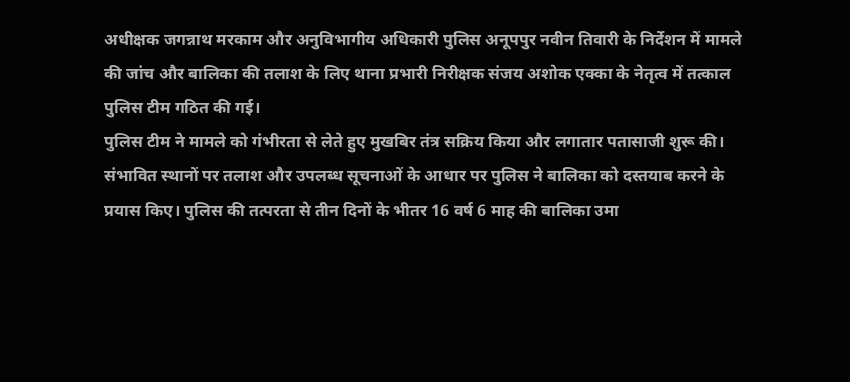अधीक्षक जगन्नाथ मरकाम और अनुविभागीय अधिकारी पुलिस अनूपपुर नवीन तिवारी के निर्देशन में मामले की जांच और बालिका की तलाश के लिए थाना प्रभारी निरीक्षक संजय अशोक एक्का के नेतृत्व में तत्काल पुलिस टीम गठित की गई।
पुलिस टीम ने मामले को गंभीरता से लेते हुए मुखबिर तंत्र सक्रिय किया और लगातार पतासाजी शुरू की। संभावित स्थानों पर तलाश और उपलब्ध सूचनाओं के आधार पर पुलिस ने बालिका को दस्तयाब करने के प्रयास किए। पुलिस की तत्परता से तीन दिनों के भीतर 16 वर्ष 6 माह की बालिका उमा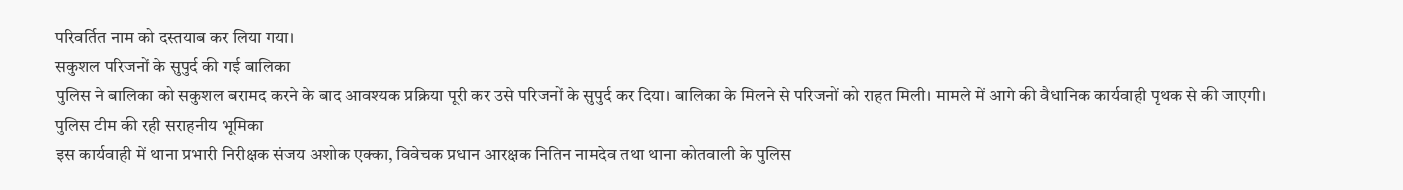परिवर्तित नाम को दस्तयाब कर लिया गया।
सकुशल परिजनों के सुपुर्द की गई बालिका
पुलिस ने बालिका को सकुशल बरामद करने के बाद आवश्यक प्रक्रिया पूरी कर उसे परिजनों के सुपुर्द कर दिया। बालिका के मिलने से परिजनों को राहत मिली। मामले में आगे की वैधानिक कार्यवाही पृथक से की जाएगी।
पुलिस टीम की रही सराहनीय भूमिका
इस कार्यवाही में थाना प्रभारी निरीक्षक संजय अशोक एक्का, विवेचक प्रधान आरक्षक नितिन नामदेव तथा थाना कोतवाली के पुलिस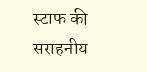स्टाफ की सराहनीय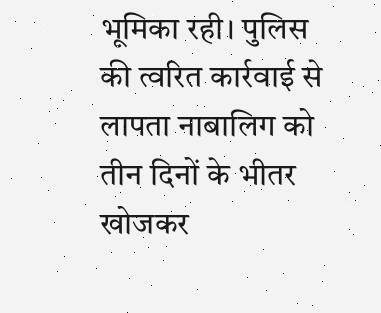भूमिका रही। पुलिस की त्वरित कार्रवाई से लापता नाबालिग को तीन दिनों के भीतर खोजकर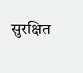सुरक्षित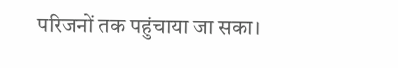परिजनों तक पहुंचाया जा सका।